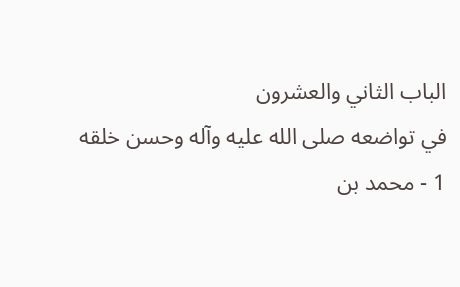الباب الثاني والعشرون
في تواضعه صلى الله عليه وآله وحسن خلقه
1 - محمد بن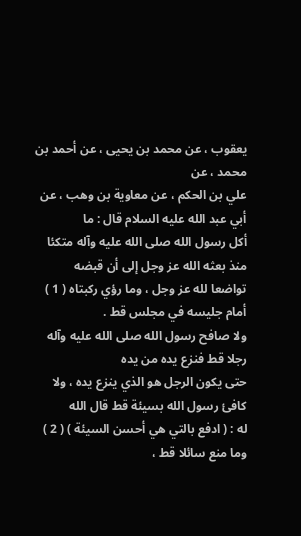يعقوب ، عن محمد بن يحيى ، عن أحمد بن محمد ، عن
علي بن الحكم ، عن معاوية بن وهب ، عن أبي عبد الله عليه السلام قال : ما
أكل رسول الله صلى الله عليه وآله متكئا منذ بعثه الله عز وجل إلى أن قبضه
تواضعا لله عز وجل ، وما رؤي ركبتاه ( 1 ) أمام جليسه في مجلس قط .
ولا صافح رسول الله صلى الله عليه وآله رجلا قط فنزع يده من يده
حتى يكون الرجل هو الذي ينزع يده ، ولا كافئ رسول الله بسيئة قط قال الله
له : ( ادفع بالتي هي أحسن السيئة ) ( 2 ) وما منع سائلا قط ،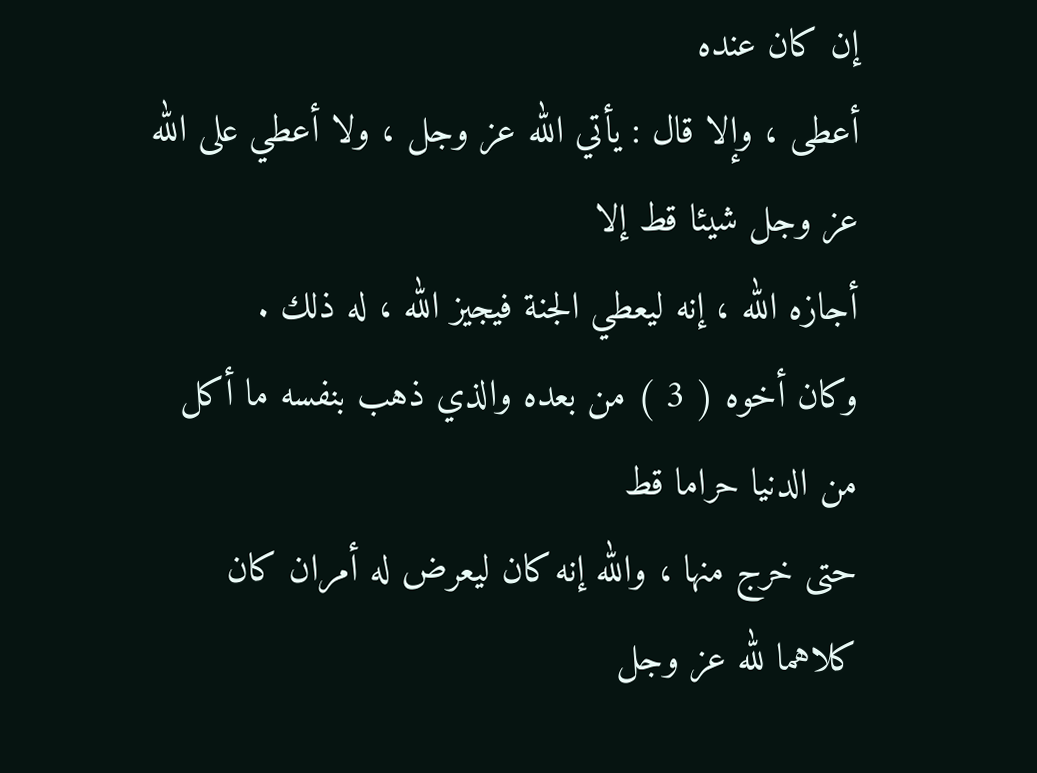إن كان عنده
أعطى ، وإلا قال : يأتي الله عز وجل ، ولا أعطي على الله عز وجل شيئا قط إلا
أجازه الله ، إنه ليعطي الجنة فيجيز الله ، له ذلك .
وكان أخوه ( 3 ) من بعده والذي ذهب بنفسه ما أكل من الدنيا حراما قط
حتى خرج منها ، والله إنه كان ليعرض له أمران كان كلاهما لله عز وجل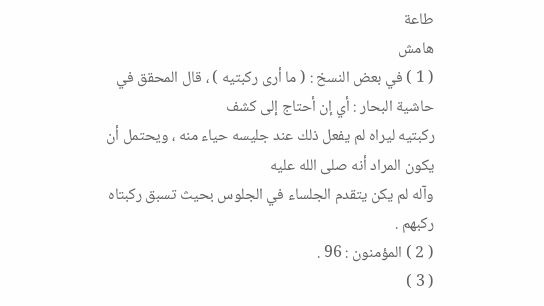طاعة
هامش
( 1 ) في بعض النسخ : ( ما أرى ركبتيه ) ، قال المحقق في حاشية البحار : أي إن أحتاج إلى كشف
ركبتيه ليراه لم يفعل ذلك عند جليسه حياء منه ، ويحتمل أن يكون المراد أنه صلى الله عليه
وآله لم يكن يتقدم الجلساء في الجلوس بحيث تسبق ركبتاه ركبهم .
( 2 ) المؤمنون : 96 .
( 3 )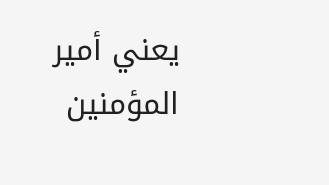يعني أمير المؤمنين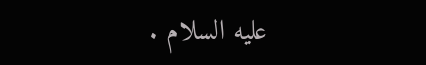عليه السلام .